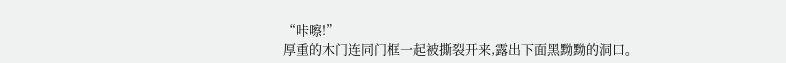“咔嚓!”
厚重的木门连同门框一起被撕裂开来,露出下面黑黝黝的洞口。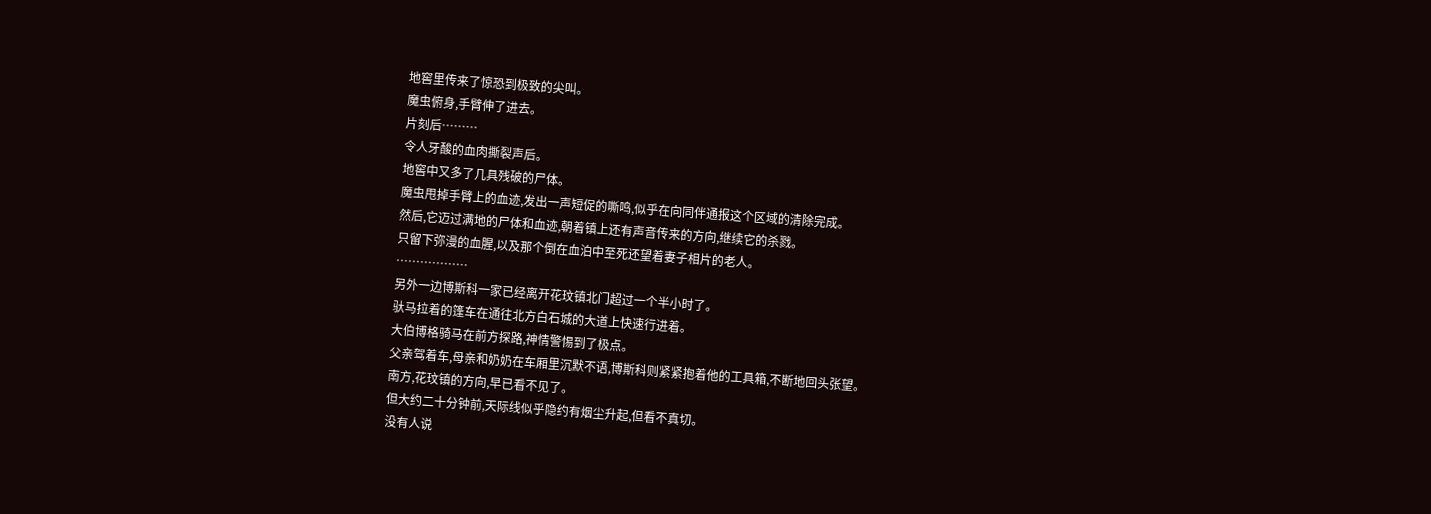地窖里传来了惊恐到极致的尖叫。
魔虫俯身,手臂伸了进去。
片刻后………
令人牙酸的血肉撕裂声后。
地窖中又多了几具残破的尸体。
魔虫甩掉手臂上的血迹,发出一声短促的嘶鸣,似乎在向同伴通报这个区域的清除完成。
然后,它迈过满地的尸体和血迹,朝着镇上还有声音传来的方向,继续它的杀戮。
只留下弥漫的血腥,以及那个倒在血泊中至死还望着妻子相片的老人。
………………
另外一边博斯科一家已经离开花玟镇北门超过一个半小时了。
驮马拉着的篷车在通往北方白石城的大道上快速行进着。
大伯博格骑马在前方探路,神情警惕到了极点。
父亲驾着车,母亲和奶奶在车厢里沉默不语,博斯科则紧紧抱着他的工具箱,不断地回头张望。
南方,花玟镇的方向,早已看不见了。
但大约二十分钟前,天际线似乎隐约有烟尘升起,但看不真切。
没有人说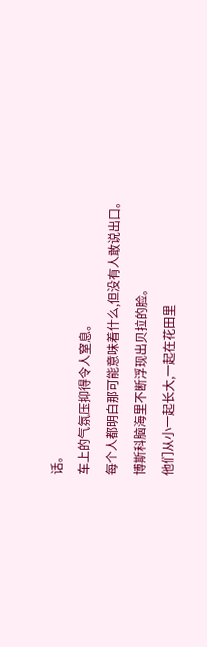话。
车上的气氛压抑得令人窒息。
每个人都明白那可能意味着什么,但没有人敢说出口。
博斯科脑海里不断浮现出贝拉的脸。
他们从小一起长大,一起在花田里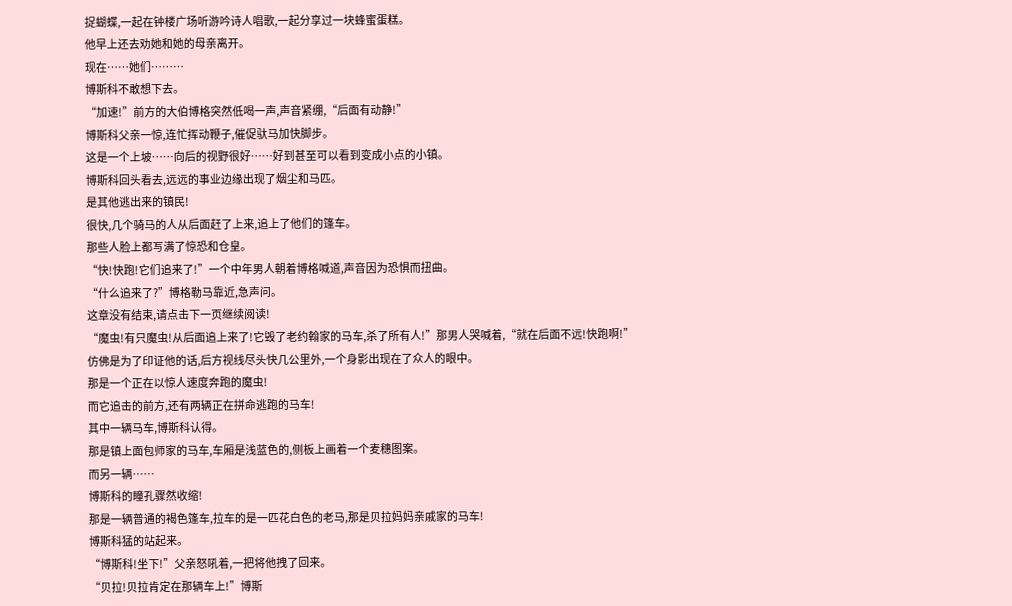捉蝴蝶,一起在钟楼广场听游吟诗人唱歌,一起分享过一块蜂蜜蛋糕。
他早上还去劝她和她的母亲离开。
现在……她们………
博斯科不敢想下去。
“加速!”前方的大伯博格突然低喝一声,声音紧绷,“后面有动静!”
博斯科父亲一惊,连忙挥动鞭子,催促驮马加快脚步。
这是一个上坡……向后的视野很好……好到甚至可以看到变成小点的小镇。
博斯科回头看去,远远的事业边缘出现了烟尘和马匹。
是其他逃出来的镇民!
很快,几个骑马的人从后面赶了上来,追上了他们的篷车。
那些人脸上都写满了惊恐和仓皇。
“快!快跑!它们追来了!”一个中年男人朝着博格喊道,声音因为恐惧而扭曲。
“什么追来了?”博格勒马靠近,急声问。
这章没有结束,请点击下一页继续阅读!
“魔虫!有只魔虫!从后面追上来了!它毁了老约翰家的马车,杀了所有人!”那男人哭喊着,“就在后面不远!快跑啊!”
仿佛是为了印证他的话,后方视线尽头快几公里外,一个身影出现在了众人的眼中。
那是一个正在以惊人速度奔跑的魔虫!
而它追击的前方,还有两辆正在拼命逃跑的马车!
其中一辆马车,博斯科认得。
那是镇上面包师家的马车,车厢是浅蓝色的,侧板上画着一个麦穗图案。
而另一辆……
博斯科的瞳孔骤然收缩!
那是一辆普通的褐色篷车,拉车的是一匹花白色的老马,那是贝拉妈妈亲戚家的马车!
博斯科猛的站起来。
“博斯科!坐下!”父亲怒吼着,一把将他拽了回来。
“贝拉!贝拉肯定在那辆车上!”博斯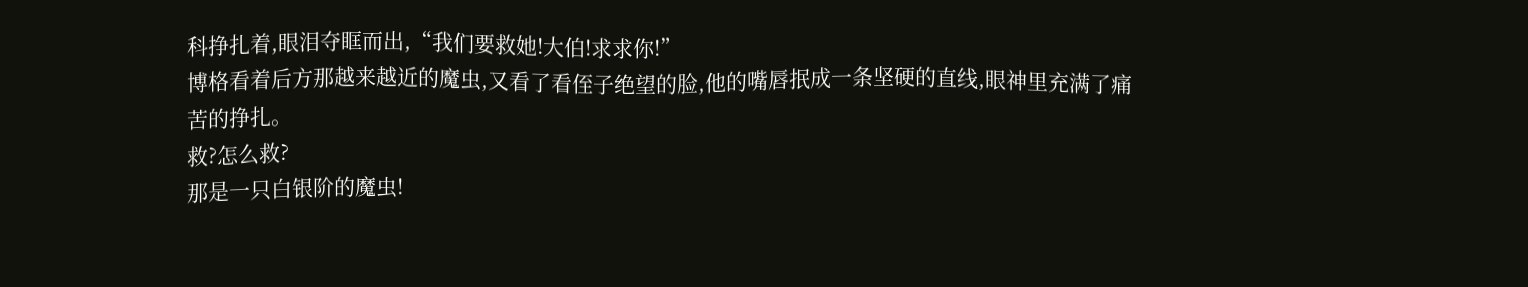科挣扎着,眼泪夺眶而出,“我们要救她!大伯!求求你!”
博格看着后方那越来越近的魔虫,又看了看侄子绝望的脸,他的嘴唇抿成一条坚硬的直线,眼神里充满了痛苦的挣扎。
救?怎么救?
那是一只白银阶的魔虫!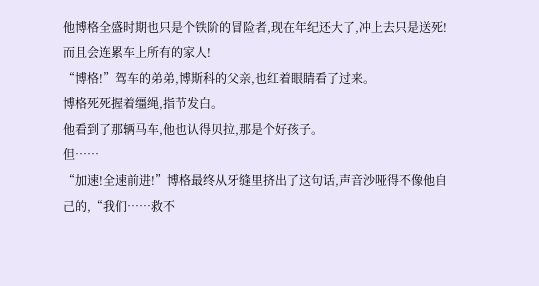他博格全盛时期也只是个铁阶的冒险者,现在年纪还大了,冲上去只是送死!
而且会连累车上所有的家人!
“博格!”驾车的弟弟,博斯科的父亲,也红着眼睛看了过来。
博格死死握着缰绳,指节发白。
他看到了那辆马车,他也认得贝拉,那是个好孩子。
但……
“加速!全速前进!”博格最终从牙缝里挤出了这句话,声音沙哑得不像他自己的,“我们……救不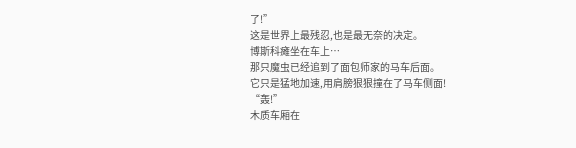了!”
这是世界上最残忍,也是最无奈的决定。
博斯科瘫坐在车上…
那只魔虫已经追到了面包师家的马车后面。
它只是猛地加速,用肩膀狠狠撞在了马车侧面!
“轰!”
木质车厢在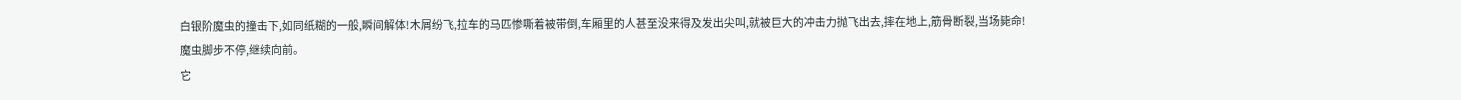白银阶魔虫的撞击下,如同纸糊的一般,瞬间解体!木屑纷飞,拉车的马匹惨嘶着被带倒,车厢里的人甚至没来得及发出尖叫,就被巨大的冲击力抛飞出去,摔在地上,筋骨断裂,当场毙命!
魔虫脚步不停,继续向前。
它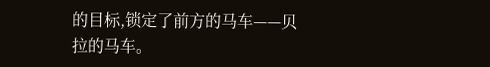的目标,锁定了前方的马车——贝拉的马车。